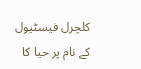کلچرل فیسٹیول کے نام پر حیا کا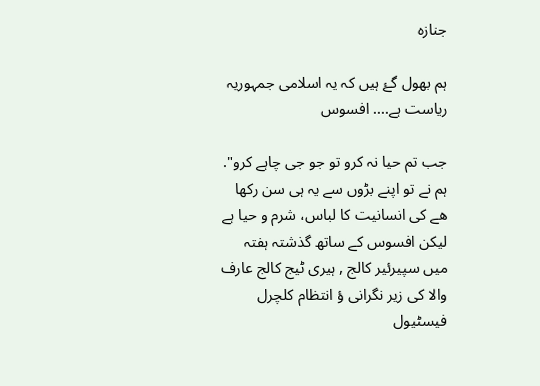جنازہ

ہم بھول گۓ ہیں کہ یہ اسلامی جمہوریہ ریاست ہے.... افسوس

جب تم حیا نہ کرو تو جو جی چاہے کرو".
ہم نے تو اپنے بڑوں سے یہ ہی سن رکھا ھے کی انسانیت کا لباس، شرم و حیا ہے لیکن افسوس کے ساتھ گذشتہ ہفتہ میں سپیرئیر کالج , ہیری ٹیج کالج عارف والا کی زیر نگرانی ؤ انتظام کلچرل فیسٹیول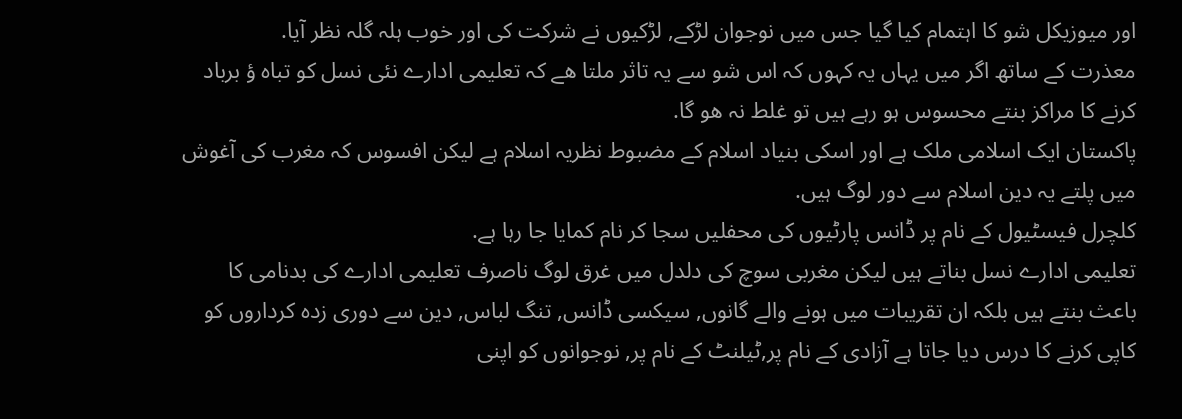اور میوزیکل شو کا اہتمام کیا گیا جس میں نوجوان لڑکے, لڑکیوں نے شرکت کی اور خوب ہلہ گلہ نظر آیا.
معذرت کے ساتھ اگر میں یہاں یہ کہوں کہ اس شو سے یہ تاثر ملتا ھے کہ تعلیمی ادارے نئی نسل کو تباہ ؤ برباد کرنے کا مراکز بنتے محسوس ہو رہے ہیں تو غلط نہ ھو گا.
پاکستان ایک اسلامی ملک ہے اور اسکی بنیاد اسلام کے مضبوط نظریہ اسلام ہے لیکن افسوس کہ مغرب کی آغوش میں پلتے یہ دین اسلام سے دور لوگ ہیں.
کلچرل فیسٹیول کے نام پر ڈانس پارٹیوں کی محفلیں سجا کر نام کمایا جا رہا ہے.
تعلیمی ادارے نسل بناتے ہیں لیکن مغربی سوچ کی دلدل میں غرق لوگ ناصرف تعلیمی ادارے کی بدنامی کا باعث بنتے ہیں بلکہ ان تقریبات میں ہونے والے گانوں, سیکسی ڈانس, تنگ لباس, دین سے دوری زدہ کرداروں کو کاپی کرنے کا درس دیا جاتا ہے آزادی کے نام پر,ٹیلنٹ کے نام پر, نوجوانوں کو اپنی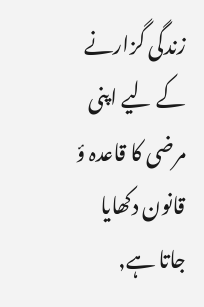زندگی گزارنے کے لیے اپنی مرضی کا قاعدہ ؤ قانون دکھایا جاتا ہے,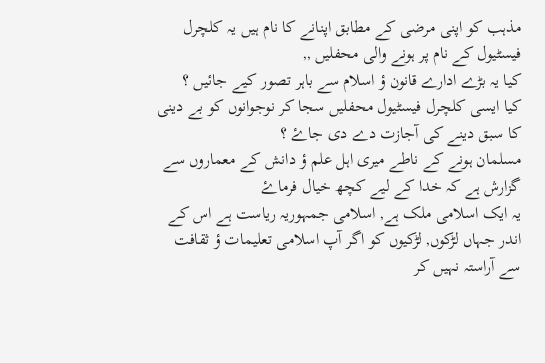مذہب کو اپنی مرضی کے مطابق اپنانے کا نام ہیں یہ کلچرل فیسٹیول کے نام پر ہونے والی محفلیں ,,
کیا یہ بڑے ادارے قانون ؤ اسلام سے باہر تصور کیے جائیں ؟
کیا ایسی کلچرل فیسٹیول محفلیں سجا کر نوجوانوں کو بے دینی کا سبق دینے کی آجازت دے دی جاۓ ؟
مسلمان ہونے کے ناطے میری اہل علم ؤ دانش کے معماروں سے گزارش ہے کہ خدا کے لیے کچھ خیال فرماۓ
یہ ایک اسلامی ملک ہے, اسلامی جمہوریہ ریاست ہے اس کے اندر جہاں لڑکوں, لڑکیوں کو اگر آپ اسلامی تعلیمات ؤ ثقافت سے آراستہ نہیں کر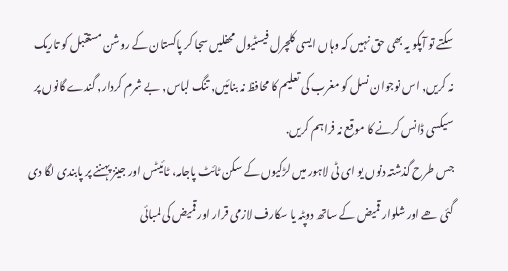سکتے تو آپکو یہ بھی حق نہیں کہ وہاں ایسی کلچرل فیسٹیول محفلیں سجا کر پاکستان کے روشن مستقبل کو تاریک نہ کریں, اس نوجوان نسل کو مغرب کی تعلیم کا محافظ نہ بنائیں, تنگ لباس, بے شرم کردار, گندے گانوں پر سیکسی ڈانس کرنے کا موقع نہ فراہم کریں.
جس طرح گذشتہ دنوں یو ای ٹی لاہور میں لڑکیوں کے سکن ٹائٹ پاجامہ، ٹائیٹس اور جینز پہننے پر پابندی لگا دی گئی ھے اور شلوار قمیض کے ساتھ دوپٹہ یا سکارف لازمی قرار اور قمیض کی لمبائی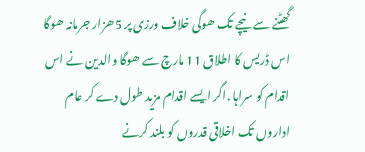گھٹنے سے نیچے تک ھوگی خلاف ورزی پر 5ھزار جرمانہ ھوگا اس ڈریس کا اطلاق 11 مارچ سے ھوگا والدین نے اس اقدام کو سراہا .اگر ایسے اقدام مزید طول دے کر عام اداروں تک اخلاقی قدروں کو بلند کرنے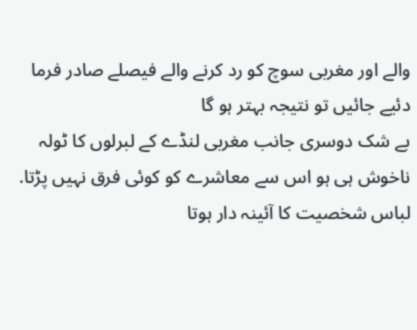والے اور مغربی سوچ کو رد کرنے والے فیصلے صادر فرما دئیے جائیں تو نتیجہ بہتر ہو گا
بے شک دوسری جانب مغربی لنڈے کے لبرلوں کا ٹولہ ناخوش ہی ہو اس سے معاشرے کو کوئی فرق نہیں پڑتا.
لباس شخصیت کا آئینہ دار ہوتا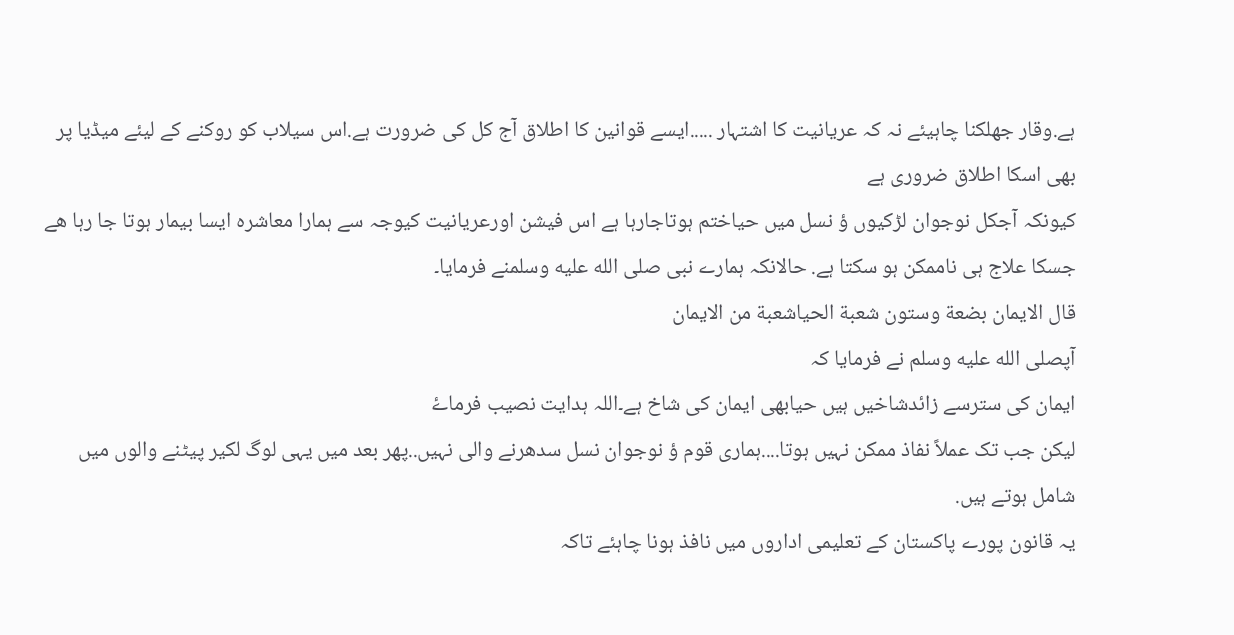ہے.وقار جھلکنا چاہیئے نہ کہ عریانیت کا اشتہار .....ایسے قوانین کا اطلاق آج کل کی ضرورت ہے.اس سیلاب کو روکنے کے لیئے میڈیا پر بھی اسکا اطلاق ضروری ہے
کیونکہ آجکل نوجوان لڑکیوں ؤ نسل میں حیاختم ہوتاجارہا ہے اس فیشن اورعریانیت کیوجہ سے ہمارا معاشرہ ایسا بیمار ہوتا جا رہا ھے جسکا علاج ہی ناممکن ہو سکتا ہے. حالانکہ ہمارے نبی صلى الله عليه وسلمنے فرمایا۔
قال الایمان بضعة وستون شعبة الحیاشعبة من الایمان
آپصلى الله عليه وسلم نے فرمایا کہ
ایمان کی سترسے زائدشاخیں ہیں حیابھی ایمان کی شاخ ہے۔اللہ ہدایت نصيب فرماۓ
لیکن جب تک عملاً نفاذ ممکن نہیں ہوتا....ہماری قوم ؤ نوجوان نسل سدھرنے والی نہیں..پھر بعد میں یہی لوگ لکیر پیٹنے والوں میں شامل ہوتے ہیں.
یہ قانون پورے پاکستان کے تعلیمی اداروں میں نافذ ہونا چاہئے تاکہ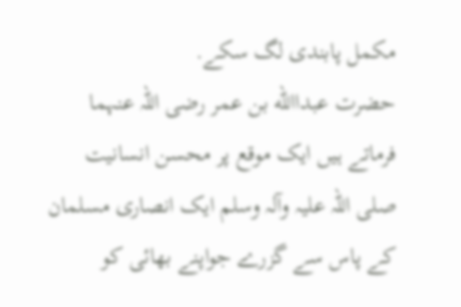مکمل پابندی لگ سکے.
حضرت عبداالله بن عمر رضی اللہ عنہما فرماتے ہیں ایک موقع پر محسن انسانیت صلی اللہ علیہ وآلہ وسلم ایک انصاری مسلمان کے پاس سے گزرے جواپنے بھائی کو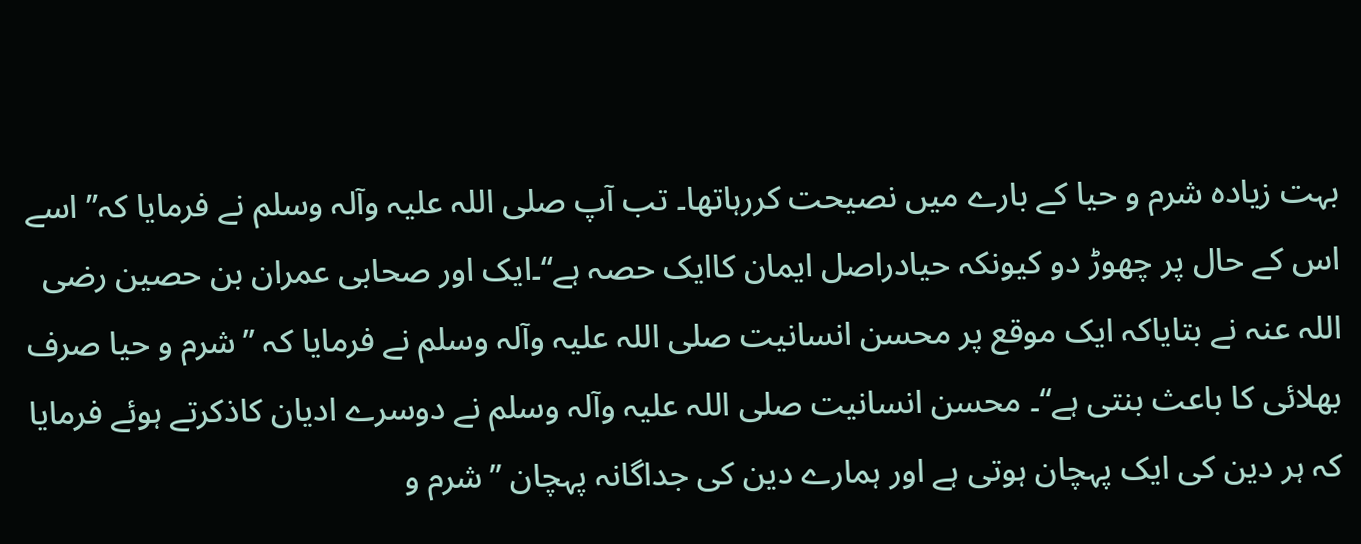بہت زیادہ شرم و حیا کے بارے میں نصیحت کررہاتھا۔ تب آپ صلی اللہ علیہ وآلہ وسلم نے فرمایا کہ’’ اسے اس کے حال پر چھوڑ دو کیونکہ حیادراصل ایمان کاایک حصہ ہے‘‘۔ایک اور صحابی عمران بن حصین رضی اللہ عنہ نے بتایاکہ ایک موقع پر محسن انسانیت صلی اللہ علیہ وآلہ وسلم نے فرمایا کہ ’’شرم و حیا صرف بھلائی کا باعث بنتی ہے‘‘۔ محسن انسانیت صلی اللہ علیہ وآلہ وسلم نے دوسرے ادیان کاذکرتے ہوئے فرمایا کہ ہر دین کی ایک پہچان ہوتی ہے اور ہمارے دین کی جداگانہ پہچان ’’شرم و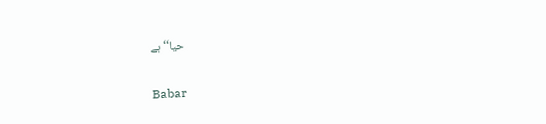حیا‘‘ہے


Babar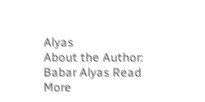Alyas
About the Author: Babar Alyas Read More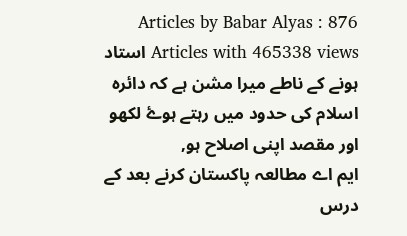Articles by Babar Alyas : 876 Articles with 465338 views استاد ہونے کے ناطے میرا مشن ہے کہ دائرہ اسلام کی حدود میں رہتے ہوۓ لکھو اور مقصد اپنی اصلاح ہو,
ایم اے مطالعہ پاکستان کرنے بعد کے درس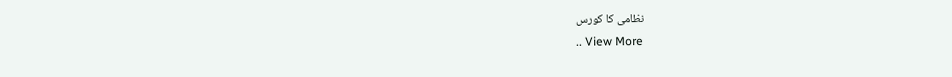نظامی کا کورس
.. View More